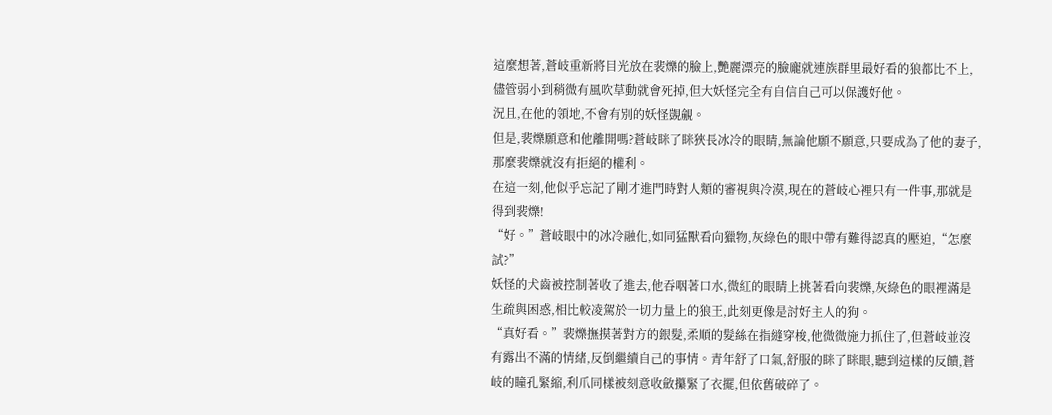這麼想著,蒼岐重新將目光放在裴爍的臉上,艷麗漂亮的臉龐就連族群里最好看的狼都比不上,儘管弱小到稍微有風吹草動就會死掉,但大妖怪完全有自信自己可以保護好他。
況且,在他的領地,不會有別的妖怪覬覦。
但是,裴爍願意和他離開嗎?蒼岐眯了眯狹長冰冷的眼睛,無論他願不願意,只要成為了他的妻子,那麼裴爍就沒有拒絕的權利。
在這一刻,他似乎忘記了剛才進門時對人類的審視與冷漠,現在的蒼岐心裡只有一件事,那就是得到裴爍!
“好。”蒼岐眼中的冰冷融化,如同猛獸看向獵物,灰綠色的眼中帶有難得認真的壓迫,“怎麼試?”
妖怪的犬齒被控制著收了進去,他吞咽著口水,微紅的眼睛上挑著看向裴爍,灰綠色的眼裡滿是生疏與困惑,相比較凌駕於一切力量上的狼王,此刻更像是討好主人的狗。
“真好看。”裴爍撫摸著對方的銀髮,柔順的髮絲在指縫穿梭,他微微施力抓住了,但蒼岐並沒有露出不滿的情緒,反倒繼續自己的事情。青年舒了口氣,舒服的眯了眯眼,聽到這樣的反饋,蒼岐的瞳孔緊縮,利爪同樣被刻意收斂攥緊了衣擺,但依舊破碎了。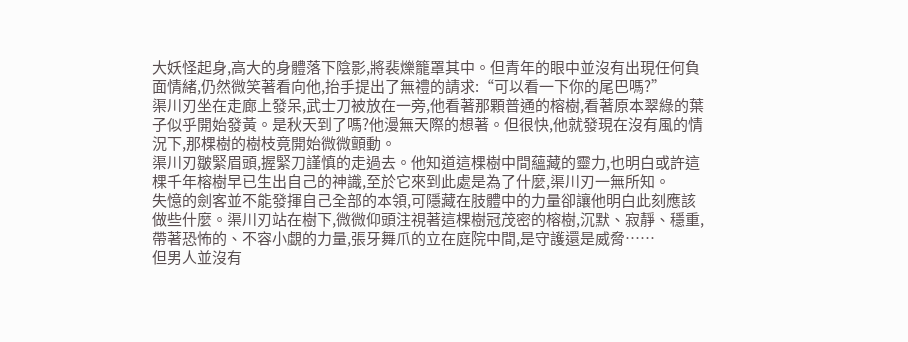大妖怪起身,高大的身體落下陰影,將裴爍籠罩其中。但青年的眼中並沒有出現任何負面情緒,仍然微笑著看向他,抬手提出了無禮的請求:“可以看一下你的尾巴嗎?”
渠川刃坐在走廊上發呆,武士刀被放在一旁,他看著那顆普通的榕樹,看著原本翠綠的葉子似乎開始發黃。是秋天到了嗎?他漫無天際的想著。但很快,他就發現在沒有風的情況下,那棵樹的樹枝竟開始微微顫動。
渠川刃皺緊眉頭,握緊刀謹慎的走過去。他知道這棵樹中間蘊藏的靈力,也明白或許這棵千年榕樹早已生出自己的神識,至於它來到此處是為了什麼,渠川刃一無所知。
失憶的劍客並不能發揮自己全部的本領,可隱藏在肢體中的力量卻讓他明白此刻應該做些什麼。渠川刃站在樹下,微微仰頭注視著這棵樹冠茂密的榕樹,沉默、寂靜、穩重,帶著恐怖的、不容小覷的力量,張牙舞爪的立在庭院中間,是守護還是威脅……
但男人並沒有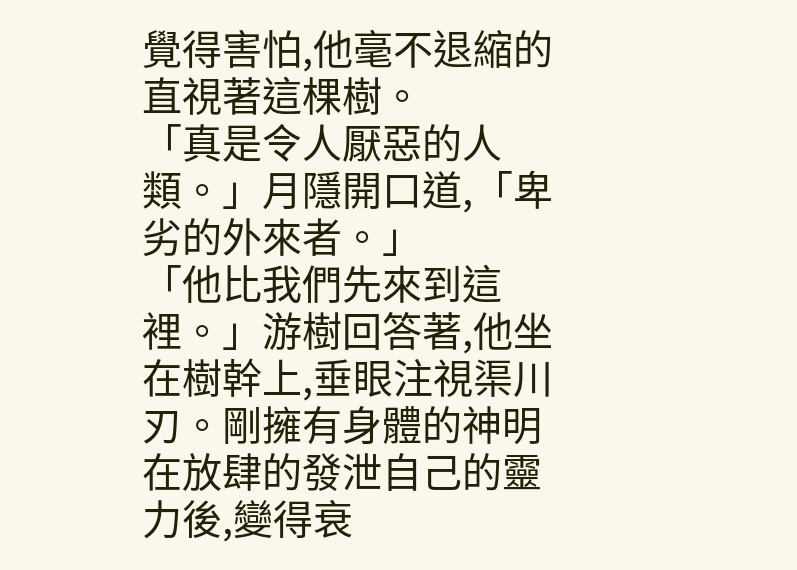覺得害怕,他毫不退縮的直視著這棵樹。
「真是令人厭惡的人類。」月隱開口道,「卑劣的外來者。」
「他比我們先來到這裡。」游樹回答著,他坐在樹幹上,垂眼注視渠川刃。剛擁有身體的神明在放肆的發泄自己的靈力後,變得衰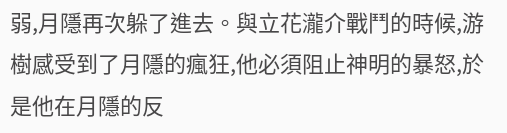弱,月隱再次躲了進去。與立花瀧介戰鬥的時候,游樹感受到了月隱的瘋狂,他必須阻止神明的暴怒,於是他在月隱的反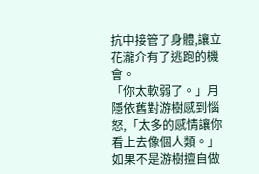抗中接管了身體,讓立花瀧介有了逃跑的機會。
「你太軟弱了。」月隱依舊對游樹感到惱怒,「太多的感情讓你看上去像個人類。」如果不是游樹擅自做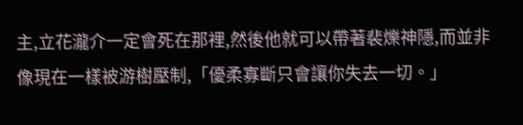主,立花瀧介一定會死在那裡,然後他就可以帶著裴爍神隱,而並非像現在一樣被游樹壓制,「優柔寡斷只會讓你失去一切。」